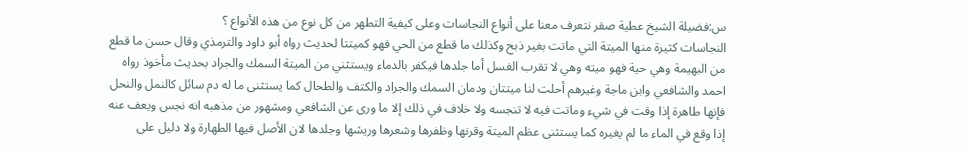س:فضيلة الشيخ عطية صقر نتعرف معنا على أنواع النجاسات وعلى كيفية التطهر من كل نوع من هذه الأنواع ؟
النجاسات كثيرة منها الميتة التي ماتت بغير ذبح وكذلك ما قطع من الحي فهو كميتتا لحديث رواه أبو داود والترمذي وقال حسن ما قطع من البهيمة وهي حية فهو ميته وهي لا تقرب الغسل أما جلدها فيكفر بالدماء ويستثني من الميتة السمك والجراد بحديث مأخوذ رواه احمد والشافعي وابن ماجة وغيرهم أحلت لنا ميتتان ودمان السمك والجراد والكتف والطحال كما يستثنى ما له دم سائل كالنمل والنحل فإنها طاهرة إذا وقت في شيء وماتت فيه لا تنجسه ولا خلاف في ذلك إلا ما ورى عن الشافعي ومشهور من مذهبه انه نجس ويعف عنه إذا وقع في الماء ما لم يغيره كما يستثنى عظم الميتة وقرنها وظفرها وشعرها وريشها وجلدها لان الأصل فيها الطهارة ولا دليل على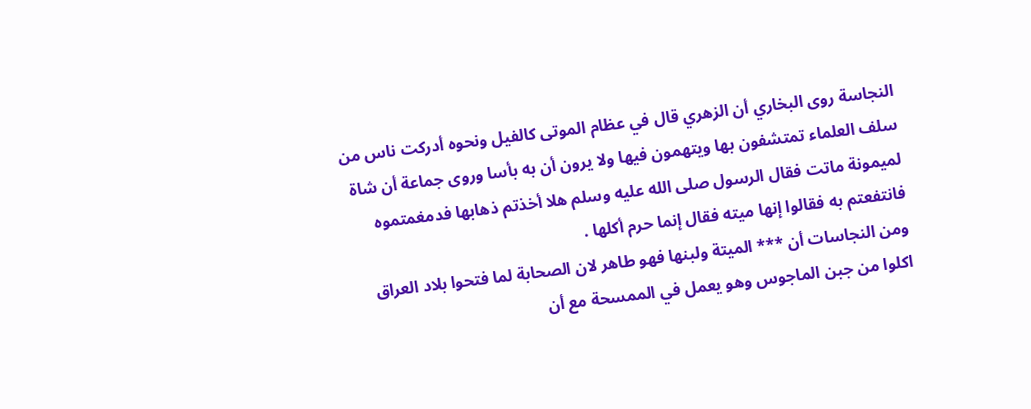النجاسة روى البخاري أن الزهري قال في عظام الموتى كالفيل ونحوه أدركت ناس من سلف العلماء تمتشفون بها ويتهمون فيها ولا يرون أن به بأسا وروى جماعة أن شاة لميمونة ماتت فقال الرسول صلى الله عليه وسلم هلا أخذتم ذهابها فدمغمتموه فانتفعتم به فقالوا إنها ميته فقال إنما حرم أكلها .
ومن النجاسات أن *** الميتة ولبنها فهو طاهر لان الصحابة لما فتحوا بلاد العراق اكلوا من جبن الماجوس وهو يعمل في الممسحة مع أن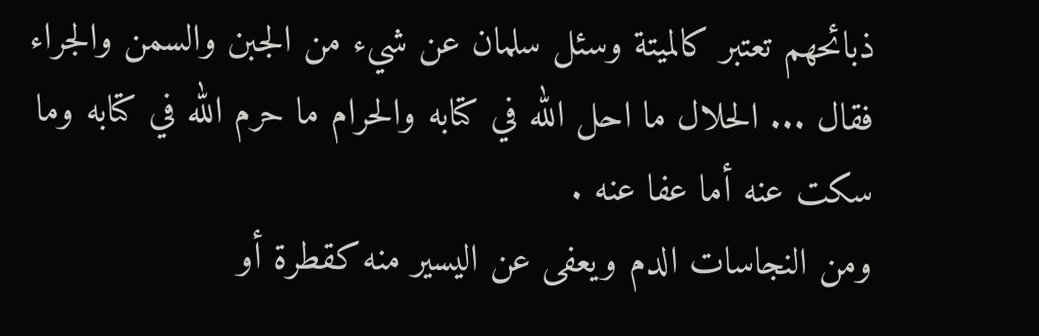ذبائحهم تعتبر كالميتة وسئل سلمان عن شيء من الجبن والسمن والجراء فقال ... الحلال ما احل الله في كتابه والحرام ما حرم الله في كتابه وما سكت عنه أما عفا عنه .
ومن النجاسات الدم ويعفى عن اليسير منه كقطرة أو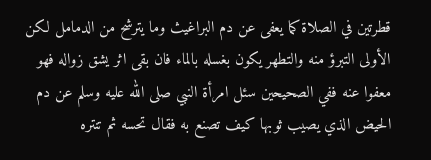قطرتين في الصلاة كما يعفى عن دم البراغيث وما يترشح من الدمامل لكن الأولى التبرؤ منه والتطهر يكون بغسله بالماء فان بقى اثر يشق زواله فهو معفوا عنه ففي الصحيحين سئل امرأة النبي صلى الله عليه وسلم عن دم الحيض الذي يصيب ثوبها كيف تصنع به فقال تحسه ثم تنتره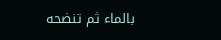بالماء ثم تنضحه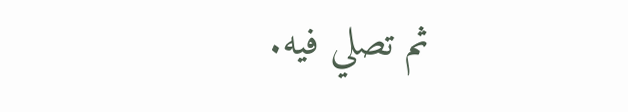ثم تصلي فيه.